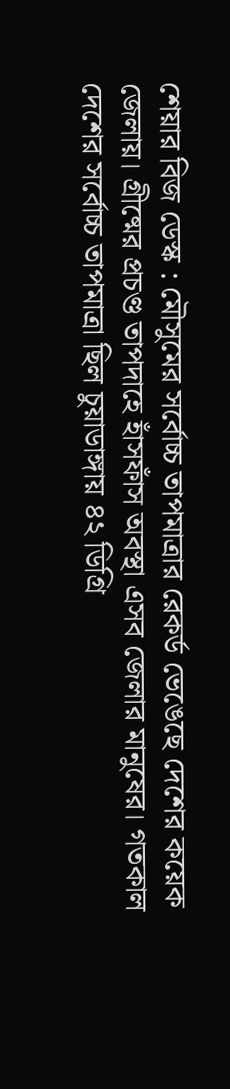শেয়ার বিজ ডেস্ক : মৌসুমের সর্বোচ্চ তাপমাত্রার রেকর্ড ভেঙেছে দেশের কয়েক জেলায়। গ্রীষ্মের প্রচণ্ড তাপদাহে হাঁসফাঁস অবস্থা এসব জেলার মানুষের। গতকাল দেশের সর্বোচ্চ তাপমাত্রা ছিল চুয়াডাঙ্গায় ৪২ ডিগ্রি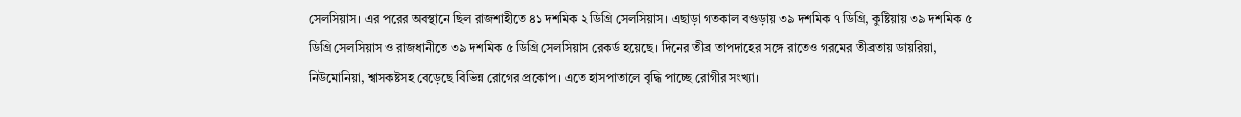সেলসিয়াস। এর পরের অবস্থানে ছিল রাজশাহীতে ৪১ দশমিক ২ ডিগ্রি সেলসিয়াস। এছাড়া গতকাল বগুড়ায় ৩৯ দশমিক ৭ ডিগ্রি, কুষ্টিয়ায় ৩৯ দশমিক ৫ ডিগ্রি সেলসিয়াস ও রাজধানীতে ৩৯ দশমিক ৫ ডিগ্রি সেলসিয়াস রেকর্ড হয়েছে। দিনের তীব্র তাপদাহের সঙ্গে রাতেও গরমের তীব্রতায় ডায়রিয়া, নিউমোনিয়া, শ্বাসকষ্টসহ বেড়েছে বিভিন্ন রোগের প্রকোপ। এতে হাসপাতালে বৃদ্ধি পাচ্ছে রোগীর সংখ্যা।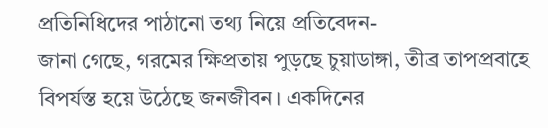প্রতিনিধিদের পাঠানো তথ্য নিয়ে প্রতিবেদন-
জানা গেছে, গরমের ক্ষিপ্রতায় পুড়ছে চুয়াডাঙ্গা, তীব্র তাপপ্রবাহে বিপর্যস্ত হয়ে উঠেছে জনজীবন। একদিনের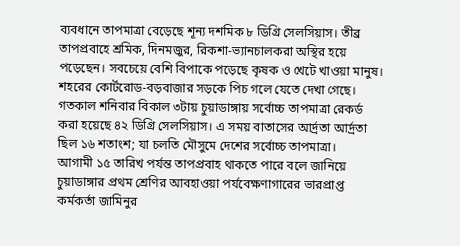ব্যবধানে তাপমাত্রা বেড়েছে শূন্য দশমিক ৮ ডিগ্রি সেলসিয়াস। তীব্র তাপপ্রবাহে শ্রমিক, দিনমজুর, রিকশা-ভ্যানচালকরা অস্থির হয়ে পড়েছেন। সবচেয়ে বেশি বিপাকে পড়েছে কৃষক ও খেটে খাওয়া মানুষ। শহরের কোর্টরোড-বড়বাজার সড়কে পিচ গলে যেতে দেখা গেছে।
গতকাল শনিবার বিকাল ৩টায় চুয়াডাঙ্গায় সর্বোচ্চ তাপমাত্রা রেকর্ড করা হয়েছে ৪২ ডিগ্রি সেলসিয়াস। এ সময় বাতাসের আর্দ্রতা আর্দ্রতা ছিল ১৬ শতাংশ; যা চলতি মৌসুমে দেশের সর্বোচ্চ তাপমাত্রা।
আগামী ১৫ তারিখ পর্যন্ত তাপপ্রবাহ থাকতে পারে বলে জানিয়ে চুয়াডাঙ্গার প্রথম শ্রেণির আবহাওয়া পর্যবেক্ষণাগারের ভারপ্রাপ্ত কর্মকর্তা জামিনুর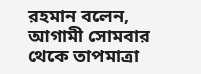রহমান বলেন, আগামী সোমবার থেকে তাপমাত্রা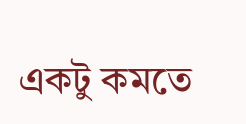একটু কমতে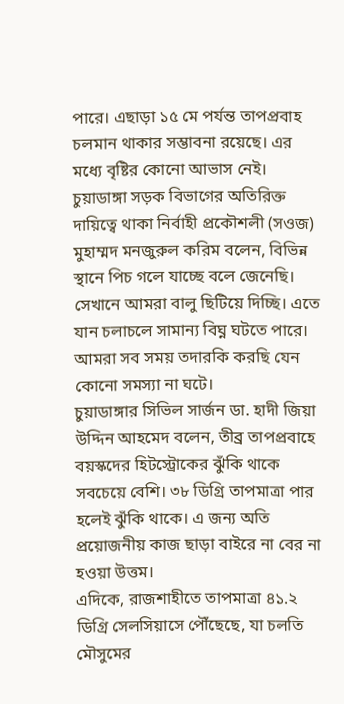পারে। এছাড়া ১৫ মে পর্যন্ত তাপপ্রবাহ চলমান থাকার সম্ভাবনা রয়েছে। এর মধ্যে বৃষ্টির কোনো আভাস নেই।
চুয়াডাঙ্গা সড়ক বিভাগের অতিরিক্ত দায়িত্বে থাকা নির্বাহী প্রকৌশলী (সওজ) মুহাম্মদ মনজুরুল করিম বলেন, বিভিন্ন স্থানে পিচ গলে যাচ্ছে বলে জেনেছি। সেখানে আমরা বালু ছিটিয়ে দিচ্ছি। এতে যান চলাচলে সামান্য বিঘ্ন ঘটতে পারে। আমরা সব সময় তদারকি করছি যেন কোনো সমস্যা না ঘটে।
চুয়াডাঙ্গার সিভিল সার্জন ডা. হাদী জিয়া উদ্দিন আহমেদ বলেন, তীব্র তাপপ্রবাহে বয়স্কদের হিটস্ট্রোকের ঝুঁকি থাকে সবচেয়ে বেশি। ৩৮ ডিগ্রি তাপমাত্রা পার হলেই ঝুঁকি থাকে। এ জন্য অতি প্রয়োজনীয় কাজ ছাড়া বাইরে না বের না হওয়া উত্তম।
এদিকে, রাজশাহীতে তাপমাত্রা ৪১.২ ডিগ্রি সেলসিয়াসে পৌঁছেছে, যা চলতি মৌসুমের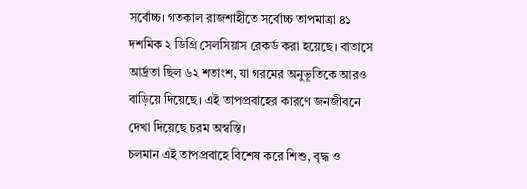সর্বোচ্চ। গতকাল রাজশাহীতে সর্বোচ্চ তাপমাত্রা ৪১ দশমিক ২ ডিগ্রি সেলসিয়াস রেকর্ড করা হয়েছে। বাতাসে আর্দ্রতা ছিল ৬২ শতাংশ, যা গরমের অনুভূতিকে আরও বাড়িয়ে দিয়েছে। এই তাপপ্রবাহের কারণে জনজীবনে দেখা দিয়েছে চরম অস্বস্তি।
চলমান এই তাপপ্রবাহে বিশেষ করে শিশু, বৃদ্ধ ও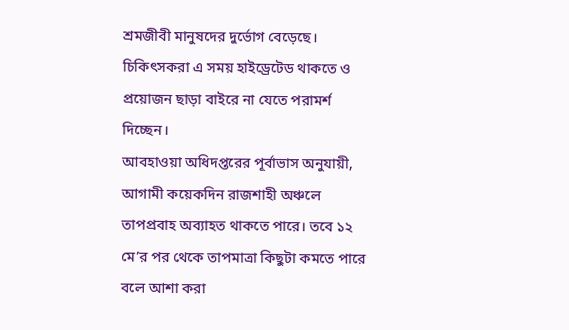শ্রমজীবী মানুষদের দুর্ভোগ বেড়েছে। চিকিৎসকরা এ সময় হাইড্রেটেড থাকতে ও প্রয়োজন ছাড়া বাইরে না যেতে পরামর্শ দিচ্ছেন।
আবহাওয়া অধিদপ্তরের পূর্বাভাস অনুযায়ী, আগামী কয়েকদিন রাজশাহী অঞ্চলে তাপপ্রবাহ অব্যাহত থাকতে পারে। তবে ১২ মে’র পর থেকে তাপমাত্রা কিছুটা কমতে পারে বলে আশা করা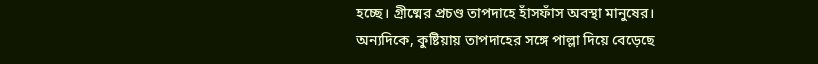হচ্ছে। গ্রীষ্মের প্রচণ্ড তাপদাহে হাঁসফাঁস অবস্থা মানুষের।
অন্যদিকে, কুষ্টিয়ায় তাপদাহের সঙ্গে পাল্লা দিয়ে বেড়েছে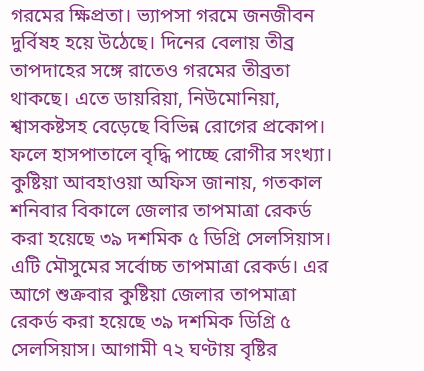গরমের ক্ষিপ্রতা। ভ্যাপসা গরমে জনজীবন দুর্বিষহ হয়ে উঠেছে। দিনের বেলায় তীব্র তাপদাহের সঙ্গে রাতেও গরমের তীব্রতা থাকছে। এতে ডায়রিয়া, নিউমোনিয়া, শ্বাসকষ্টসহ বেড়েছে বিভিন্ন রোগের প্রকোপ। ফলে হাসপাতালে বৃদ্ধি পাচ্ছে রোগীর সংখ্যা।
কুষ্টিয়া আবহাওয়া অফিস জানায়, গতকাল শনিবার বিকালে জেলার তাপমাত্রা রেকর্ড করা হয়েছে ৩৯ দশমিক ৫ ডিগ্রি সেলসিয়াস। এটি মৌসুমের সর্বোচ্চ তাপমাত্রা রেকর্ড। এর আগে শুক্রবার কুষ্টিয়া জেলার তাপমাত্রা রেকর্ড করা হয়েছে ৩৯ দশমিক ডিগ্রি ৫ সেলসিয়াস। আগামী ৭২ ঘণ্টায় বৃষ্টির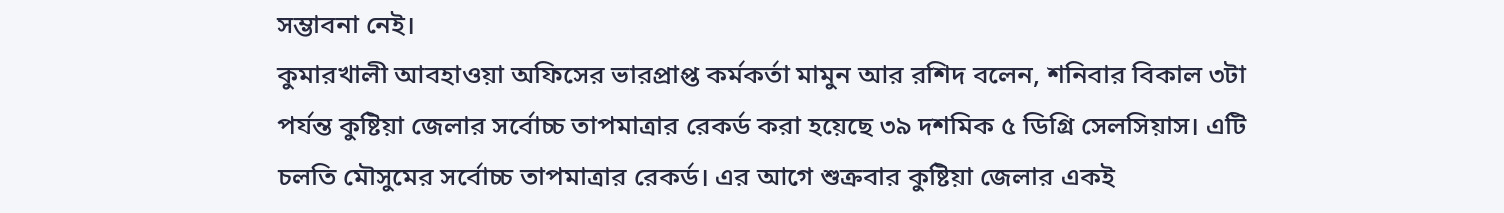সম্ভাবনা নেই।
কুমারখালী আবহাওয়া অফিসের ভারপ্রাপ্ত কর্মকর্তা মামুন আর রশিদ বলেন, শনিবার বিকাল ৩টা পর্যন্ত কুষ্টিয়া জেলার সর্বোচ্চ তাপমাত্রার রেকর্ড করা হয়েছে ৩৯ দশমিক ৫ ডিগ্রি সেলসিয়াস। এটি চলতি মৌসুমের সর্বোচ্চ তাপমাত্রার রেকর্ড। এর আগে শুক্রবার কুষ্টিয়া জেলার একই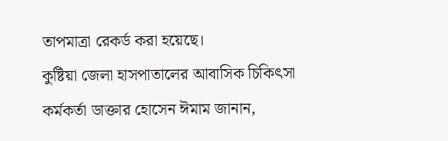তাপমাত্রা রেকর্ড করা হয়েছে।
কুষ্টিয়া জেলা হাসপাতালের আবাসিক চিকিৎসা কর্মকর্তা ডাক্তার হোসেন ঈমাম জানান,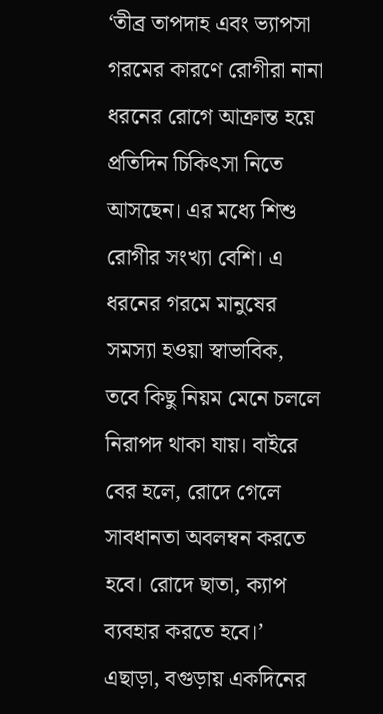‘তীব্র তাপদাহ এবং ভ্যাপসা গরমের কারণে রোগীরা নানা ধরনের রোগে আক্রান্ত হয়ে প্রতিদিন চিকিৎসা নিতে আসছেন। এর মধ্যে শিশু রোগীর সংখ্যা বেশি। এ ধরনের গরমে মানুষের সমস্যা হওয়া স্বাভাবিক, তবে কিছু নিয়ম মেনে চললে নিরাপদ থাকা যায়। বাইরে বের হলে, রোদে গেলে সাবধানতা অবলম্বন করতে হবে। রোদে ছাতা, ক্যাপ ব্যবহার করতে হবে।’
এছাড়া, বগুড়ায় একদিনের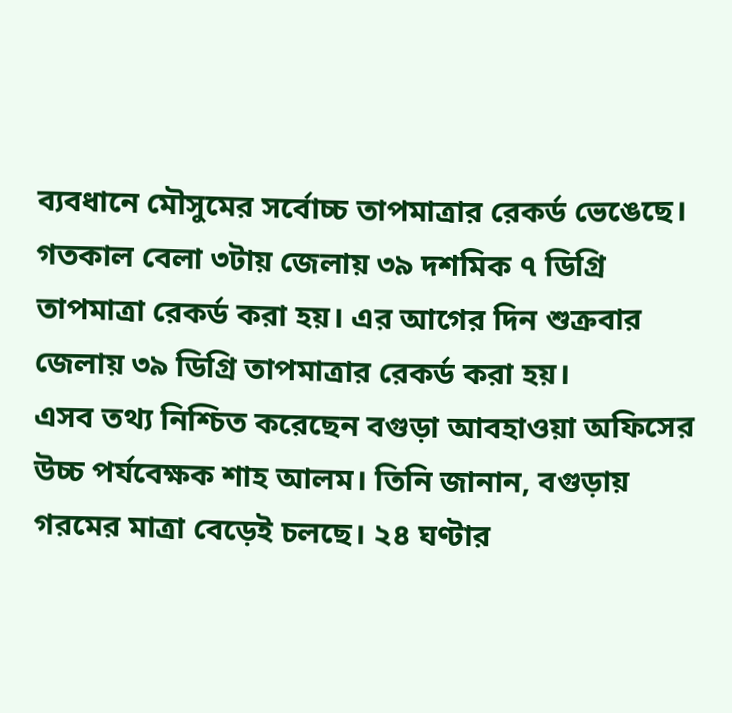ব্যবধানে মৌসুমের সর্বোচ্চ তাপমাত্রার রেকর্ড ভেঙেছে। গতকাল বেলা ৩টায় জেলায় ৩৯ দশমিক ৭ ডিগ্রি তাপমাত্রা রেকর্ড করা হয়। এর আগের দিন শুক্রবার জেলায় ৩৯ ডিগ্রি তাপমাত্রার রেকর্ড করা হয়।
এসব তথ্য নিশ্চিত করেছেন বগুড়া আবহাওয়া অফিসের উচ্চ পর্যবেক্ষক শাহ আলম। তিনি জানান, বগুড়ায় গরমের মাত্রা বেড়েই চলছে। ২৪ ঘণ্টার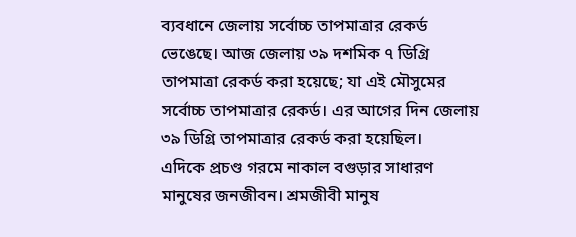ব্যবধানে জেলায় সর্বোচ্চ তাপমাত্রার রেকর্ড ভেঙেছে। আজ জেলায় ৩৯ দশমিক ৭ ডিগ্রি তাপমাত্রা রেকর্ড করা হয়েছে; যা এই মৌসুমের সর্বোচ্চ তাপমাত্রার রেকর্ড। এর আগের দিন জেলায় ৩৯ ডিগ্রি তাপমাত্রার রেকর্ড করা হয়েছিল।
এদিকে প্রচণ্ড গরমে নাকাল বগুড়ার সাধারণ মানুষের জনজীবন। শ্রমজীবী মানুষ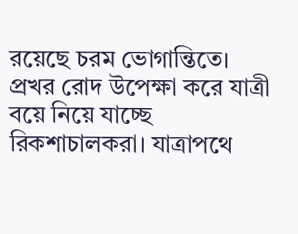রয়েছে চরম ভোগান্তিতে। প্রখর রোদ উপেক্ষা করে যাত্রী বয়ে নিয়ে যাচ্ছে রিকশাচালকরা। যাত্রাপথে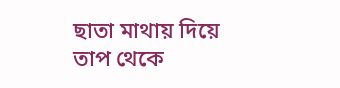ছাতা মাথায় দিয়ে তাপ থেকে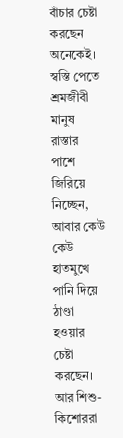বাঁচার চেষ্টা করছেন অনেকেই। স্বস্তি পেতে শ্রমজীবী মানুষ রাস্তার পাশে জিরিয়ে নিচ্ছেন, আবার কেউ কেউ হাতমুখে পানি দিয়ে ঠাণ্ডা হওয়ার চেষ্টা করছেন। আর শিশু-কিশোররা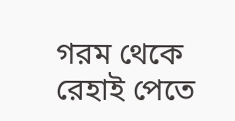গরম থেকে রেহাই পেতে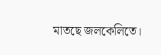মাতছে জলকেলিতে।